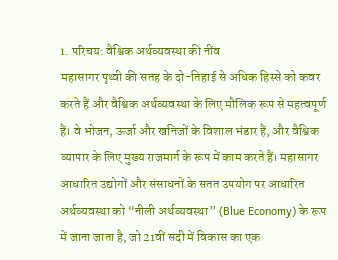1. परिचय: वैश्विक अर्थव्यवस्था की नींव
महासागर पृथ्वी की सतह के दो-तिहाई से अधिक हिस्से को कवर करते हैं और वैश्विक अर्थव्यवस्था के लिए मौलिक रूप से महत्वपूर्ण हैं। वे भोजन, ऊर्जा और खनिजों के विशाल भंडार हैं, और वैश्विक व्यापार के लिए मुख्य राजमार्ग के रूप में काम करते हैं। महासागर आधारित उद्योगों और संसाधनों के सतत उपयोग पर आधारित अर्थव्यवस्था को “नीली अर्थव्यवस्था” (Blue Economy) के रूप में जाना जाता है, जो 21वीं सदी में विकास का एक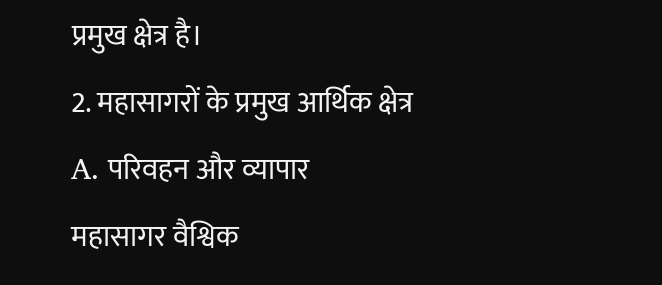प्रमुख क्षेत्र है।
2. महासागरों के प्रमुख आर्थिक क्षेत्र
A. परिवहन और व्यापार
महासागर वैश्विक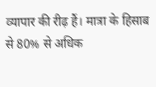व्यापार की रीढ़ हैं। मात्रा के हिसाब से 80% से अधिक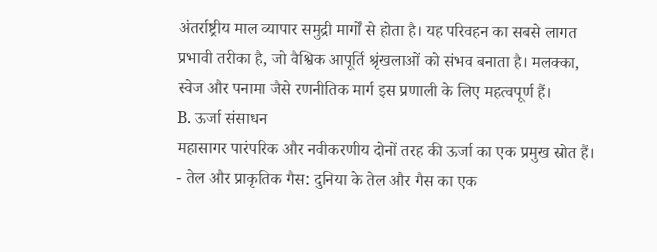अंतर्राष्ट्रीय माल व्यापार समुद्री मार्गों से होता है। यह परिवहन का सबसे लागत प्रभावी तरीका है, जो वैश्विक आपूर्ति श्रृंखलाओं को संभव बनाता है। मलक्का, स्वेज और पनामा जैसे रणनीतिक मार्ग इस प्रणाली के लिए महत्वपूर्ण हैं।
B. ऊर्जा संसाधन
महासागर पारंपरिक और नवीकरणीय दोनों तरह की ऊर्जा का एक प्रमुख स्रोत हैं।
- तेल और प्राकृतिक गैस: दुनिया के तेल और गैस का एक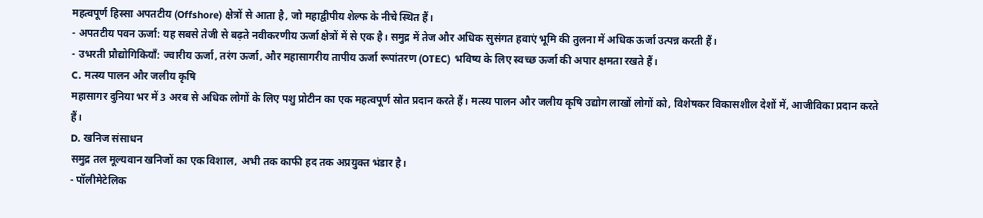महत्वपूर्ण हिस्सा अपतटीय (Offshore) क्षेत्रों से आता है, जो महाद्वीपीय शेल्फ के नीचे स्थित हैं।
- अपतटीय पवन ऊर्जा: यह सबसे तेजी से बढ़ते नवीकरणीय ऊर्जा क्षेत्रों में से एक है। समुद्र में तेज और अधिक सुसंगत हवाएं भूमि की तुलना में अधिक ऊर्जा उत्पन्न करती हैं।
- उभरती प्रौद्योगिकियाँ: ज्वारीय ऊर्जा, तरंग ऊर्जा, और महासागरीय तापीय ऊर्जा रूपांतरण (OTEC) भविष्य के लिए स्वच्छ ऊर्जा की अपार क्षमता रखते हैं।
C. मत्स्य पालन और जलीय कृषि
महासागर दुनिया भर में 3 अरब से अधिक लोगों के लिए पशु प्रोटीन का एक महत्वपूर्ण स्रोत प्रदान करते हैं। मत्स्य पालन और जलीय कृषि उद्योग लाखों लोगों को, विशेषकर विकासशील देशों में, आजीविका प्रदान करते हैं।
D. खनिज संसाधन
समुद्र तल मूल्यवान खनिजों का एक विशाल, अभी तक काफी हद तक अप्रयुक्त भंडार है।
- पॉलीमेटेलिक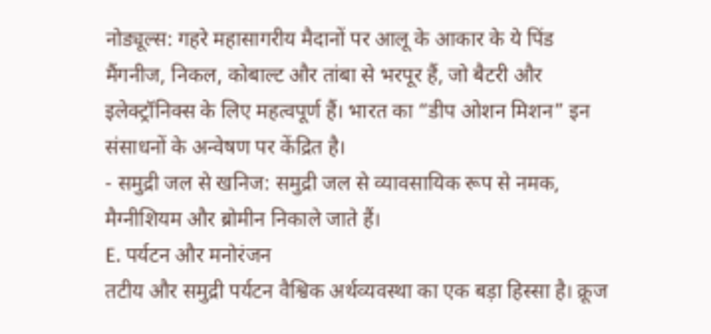नोड्यूल्स: गहरे महासागरीय मैदानों पर आलू के आकार के ये पिंड मैंगनीज, निकल, कोबाल्ट और तांबा से भरपूर हैं, जो बैटरी और इलेक्ट्रॉनिक्स के लिए महत्वपूर्ण हैं। भारत का “डीप ओशन मिशन” इन संसाधनों के अन्वेषण पर केंद्रित है।
- समुद्री जल से खनिज: समुद्री जल से व्यावसायिक रूप से नमक, मैग्नीशियम और ब्रोमीन निकाले जाते हैं।
E. पर्यटन और मनोरंजन
तटीय और समुद्री पर्यटन वैश्विक अर्थव्यवस्था का एक बड़ा हिस्सा है। क्रूज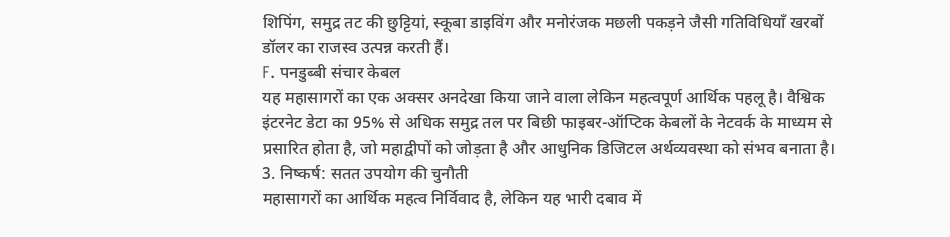शिपिंग, समुद्र तट की छुट्टियां, स्कूबा डाइविंग और मनोरंजक मछली पकड़ने जैसी गतिविधियाँ खरबों डॉलर का राजस्व उत्पन्न करती हैं।
F. पनडुब्बी संचार केबल
यह महासागरों का एक अक्सर अनदेखा किया जाने वाला लेकिन महत्वपूर्ण आर्थिक पहलू है। वैश्विक इंटरनेट डेटा का 95% से अधिक समुद्र तल पर बिछी फाइबर-ऑप्टिक केबलों के नेटवर्क के माध्यम से प्रसारित होता है, जो महाद्वीपों को जोड़ता है और आधुनिक डिजिटल अर्थव्यवस्था को संभव बनाता है।
3. निष्कर्ष: सतत उपयोग की चुनौती
महासागरों का आर्थिक महत्व निर्विवाद है, लेकिन यह भारी दबाव में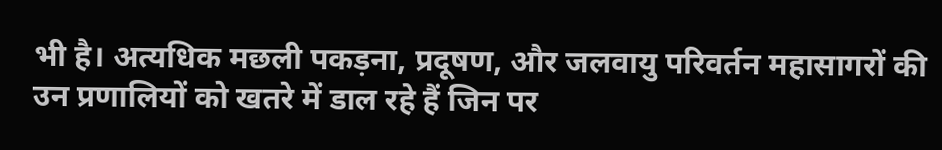भी है। अत्यधिक मछली पकड़ना, प्रदूषण, और जलवायु परिवर्तन महासागरों की उन प्रणालियों को खतरे में डाल रहे हैं जिन पर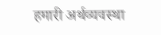हमारी अर्थव्यवस्था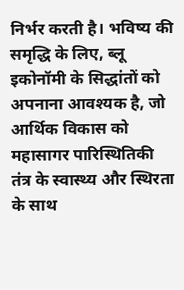निर्भर करती है। भविष्य की समृद्धि के लिए, ब्लू इकोनॉमी के सिद्धांतों को अपनाना आवश्यक है, जो आर्थिक विकास को महासागर पारिस्थितिकी तंत्र के स्वास्थ्य और स्थिरता के साथ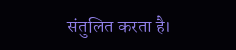संतुलित करता है।